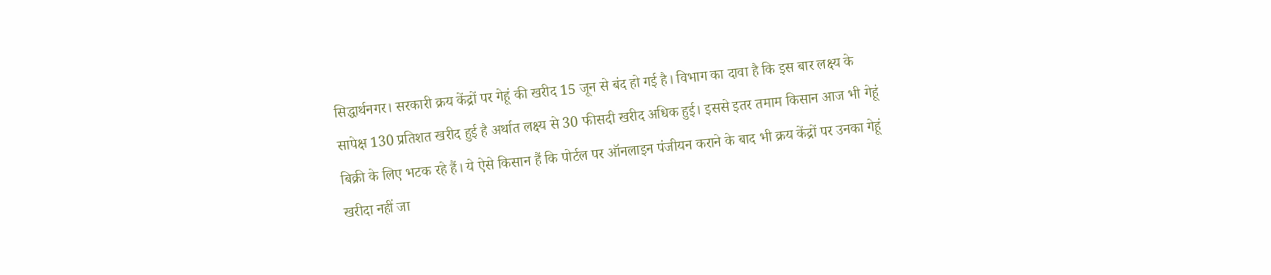सिद्धार्थनगर। सरकारी क्रय केंद्रों पर गेहूं की खरीद 15 जून से बंद हो गई है। विभाग का दावा है कि इस बार लक्ष्य के सापेक्ष 130 प्रतिशत खरीद हुई है अर्थात लक्ष्य से 30 फीसदी खरीद अधिक हुई। इससे इतर तमाम किसान आज भी गेहूं बिक्री के लिए भटक रहे हैं। ये ऐसे किसान हैं कि पोर्टल पर ऑनलाइन पंजीयन कराने के बाद भी क्रय केंद्रों पर उनका गेहूं खरीदा नहीं जा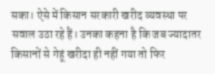सका। ऐसे में किसान सरकारी खरीद व्यवस्था पर सवाल उठा रहे हैं। उनका कहना है कि जब ज्यादातर किसानों से गेहूं खरीदा ही नहीं गया तो फिर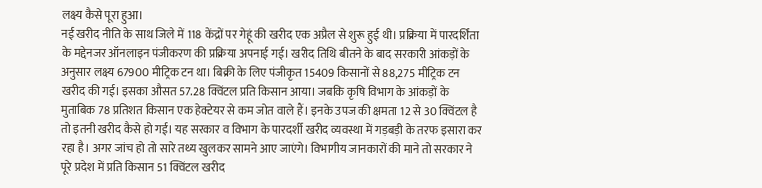लक्ष्य कैसे पूरा हुआ।
नई खरीद नीति के साथ जिले में 118 केंद्रों पर गेहूं की खरीद एक अप्रैल से शुरू हुई थी। प्रक्रिया में पारदर्शिता के मद्देनजर ऑनलाइन पंजीकरण की प्रक्रिया अपनाई गई। खरीद तिथि बीतने के बाद सरकारी आंकड़ों के अनुसार लक्ष्य 67900 मीट्रिक टन था। बिक्री के लिए पंजीकृत 15409 किसानों से 88,275 मीट्रिक टन खरीद की गई। इसका औसत 57.28 क्विंटल प्रति किसान आया। जबकि कृषि विभाग के आंकड़ों के मुताबिक 78 प्रतिशत किसान एक हेक्टेयर से कम जोत वाले हैं। इनके उपज की क्षमता 12 से 30 क्विंटल है तो इतनी खरीद कैसे हो गई। यह सरकार व विभाग के पारदर्शी खरीद व्यवस्था में गड़बड़ी के तरफ इसारा कर रहा है। अगर जांच हो तो सारे तथ्य खुलकर सामने आए जाएंगे। विभागीय जानकारों की माने तो सरकार ने पूरे प्रदेश में प्रति किसान 51 क्विंटल खरीद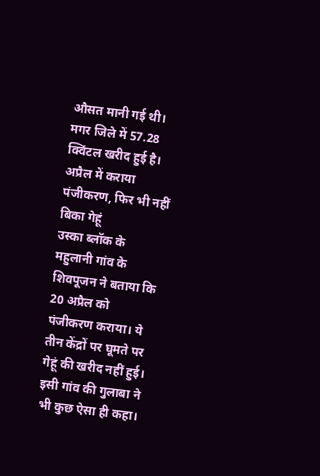औसत मानी गई थी। मगर जिले में 57.28 क्विंटल खरीद हुई है।
अप्रैल में कराया पंजीकरण, फिर भी नहीं बिका गेहूं
उस्का ब्लॉक के महुलानी गांव के शिवपूजन ने बताया कि 20 अप्रैल को पंजीकरण कराया। ये तीन केंद्रों पर घूमते पर गेहूं की खरीद नहीं हुई। इसी गांव की गुलाबा ने भी कुछ ऐसा ही कहा।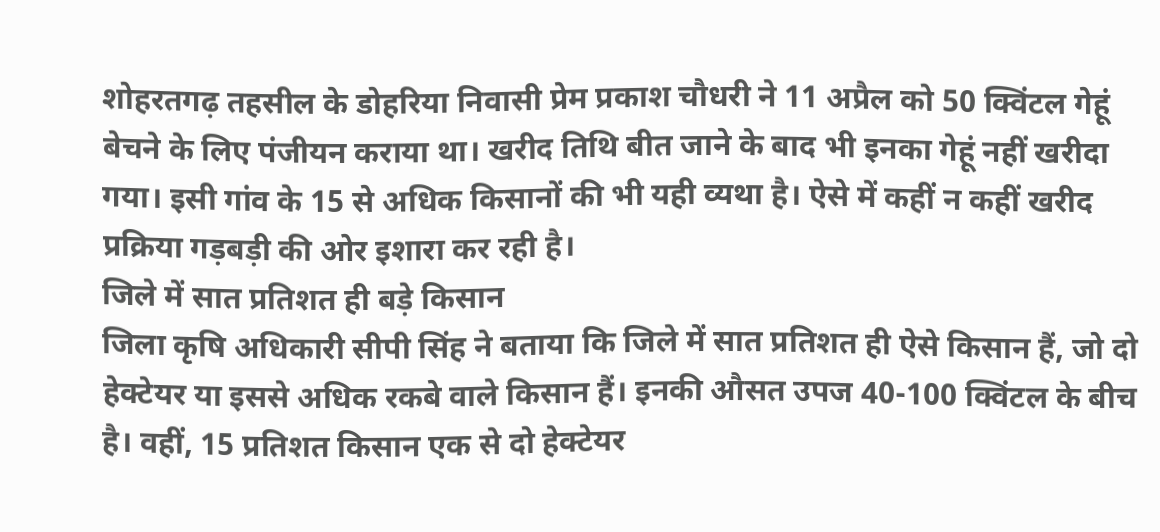शोहरतगढ़ तहसील के डोहरिया निवासी प्रेम प्रकाश चौधरी ने 11 अप्रैल को 50 क्विंटल गेहूं बेचने के लिए पंजीयन कराया था। खरीद तिथि बीत जाने के बाद भी इनका गेहूं नहीं खरीदा गया। इसी गांव के 15 से अधिक किसानों की भी यही व्यथा है। ऐसे में कहीं न कहीं खरीद प्रक्रिया गड़बड़ी की ओर इशारा कर रही है।
जिले में सात प्रतिशत ही बड़े किसान
जिला कृषि अधिकारी सीपी सिंह ने बताया कि जिले में सात प्रतिशत ही ऐसे किसान हैं, जो दो हेक्टेयर या इससे अधिक रकबे वाले किसान हैं। इनकी औसत उपज 40-100 क्विंटल के बीच है। वहीं, 15 प्रतिशत किसान एक से दो हेक्टेयर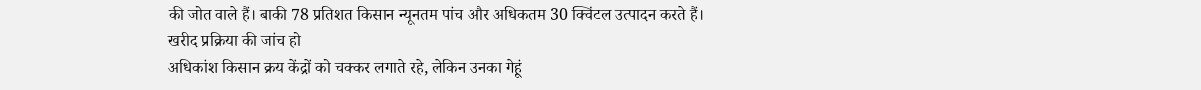की जोत वाले हैं। बाकी 78 प्रतिशत किसान न्यूनतम पांच और अधिकतम 30 क्विंटल उत्पादन करते हैं।
खरीद प्रक्रिया की जांच हो
अधिकांश किसान क्रय केंद्रों को चक्कर लगाते रहे, लेकिन उनका गेहूं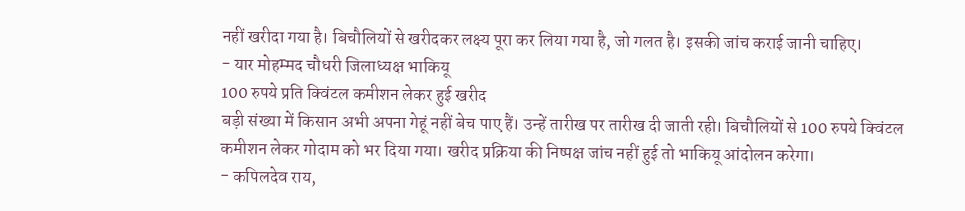नहीं खरीदा गया है। बिचौलियों से खरीदकर लक्ष्य पूरा कर लिया गया है, जो गलत है। इसकी जांच कराई जानी चाहिए।
- यार मोहम्मद चौधरी जिलाध्यक्ष भाकियू
100 रुपये प्रति क्विंटल कमीशन लेकर हुई खरीद
बड़ी संख्या में किसान अभी अपना गेहूं नहीं बेच पाए हैं। उन्हें तारीख पर तारीख दी जाती रही। बिचौलियों से 100 रुपये क्विंटल कमीशन लेकर गोदाम को भर दिया गया। खरीद प्रक्रिया की निष्पक्ष जांच नहीं हुई तो भाकियू आंदोलन करेगा।
- कपिलदेव राय,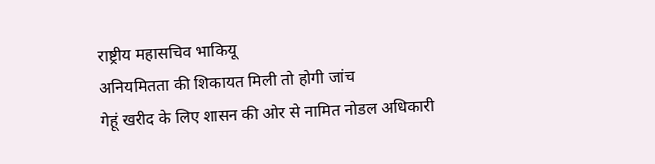राष्ट्रीय महासचिव भाकियू
अनियमितता की शिकायत मिली तो होगी जांच
गेहूं खरीद के लिए शासन की ओर से नामित नोडल अधिकारी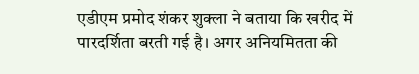एडीएम प्रमोद शंकर शुक्ला ने बताया कि खरीद में पारदर्शिता बरती गई है। अगर अनियमितता की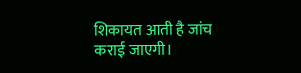शिकायत आती है जांच कराई जाएगी।